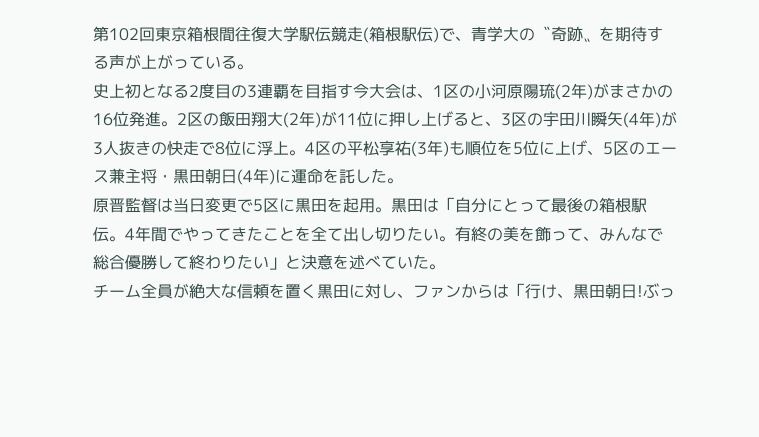第102回東京箱根間往復大学駅伝競走(箱根駅伝)で、青学大の〝奇跡〟を期待する声が上がっている。
史上初となる2度目の3連覇を目指す今大会は、1区の小河原陽琉(2年)がまさかの16位発進。2区の飯田翔大(2年)が11位に押し上げると、3区の宇田川瞬矢(4年)が3人抜きの快走で8位に浮上。4区の平松享祐(3年)も順位を5位に上げ、5区のエース兼主将・黒田朝日(4年)に運命を託した。
原晋監督は当日変更で5区に黒田を起用。黒田は「自分にとって最後の箱根駅伝。4年間でやってきたことを全て出し切りたい。有終の美を飾って、みんなで総合優勝して終わりたい」と決意を述べていた。
チーム全員が絶大な信頼を置く黒田に対し、ファンからは「行け、黒田朝日!ぶっ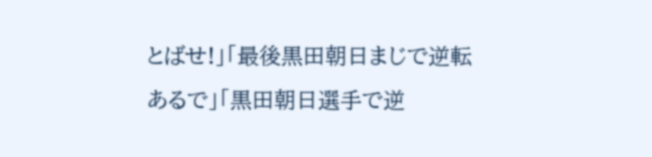とばせ!」「最後黒田朝日まじで逆転あるで」「黒田朝日選手で逆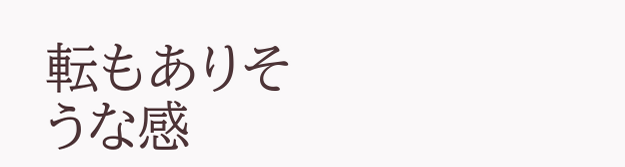転もありそうな感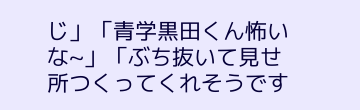じ」「青学黒田くん怖いな~」「ぶち抜いて見せ所つくってくれそうです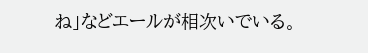ね」などエールが相次いでいる。